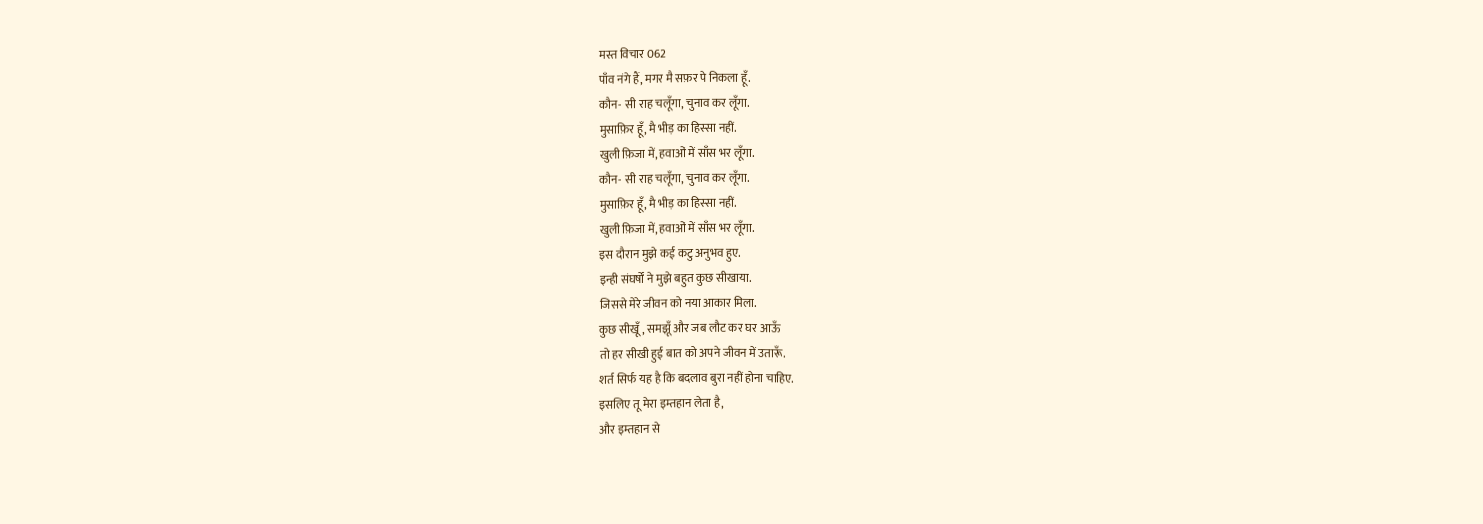मस्त विचार 062
पाँव नंगे हैं, मगर मै सफ़र पे निकला हूँ.
कौन- सी राह चलूँगा, चुनाव कर लूँगा.
मुसाफ़िर हूँ, मै भीड़ का हिस्सा नहीं.
खुली फ़िजा में, हवाओं में साँस भर लूँगा.
कौन- सी राह चलूँगा, चुनाव कर लूँगा.
मुसाफ़िर हूँ, मै भीड़ का हिस्सा नहीं.
खुली फ़िजा में, हवाओं में साँस भर लूँगा.
इस दौरान मुझे कई कटु अनुभव हुए.
इन्ही संघर्षों ने मुझे बहुत कुछ सीखाया.
जिससे मेरे जीवन को नया आकार मिला.
कुछ सीखूँ, समझूँ और जब लौट कर घर आऊँ
तो हर सीखी हुई बात को अपने जीवन में उतारूँ.
शर्त सिर्फ यह है कि बदलाव बुरा नहीं होना चाहिए.
इसलिए तू मेरा इम्तहान लेता है,
और इम्तहान से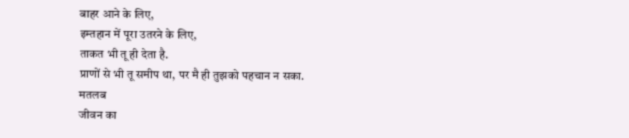बाहर आने के लिए,
इम्तहान में पूरा उतरने के लिए,
ताकत भी तू ही देता है.
प्राणों से भी तू समीप था, पर मै ही तुझको पहचान न सका.
मतलब
जीवन का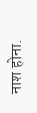नाश होना.